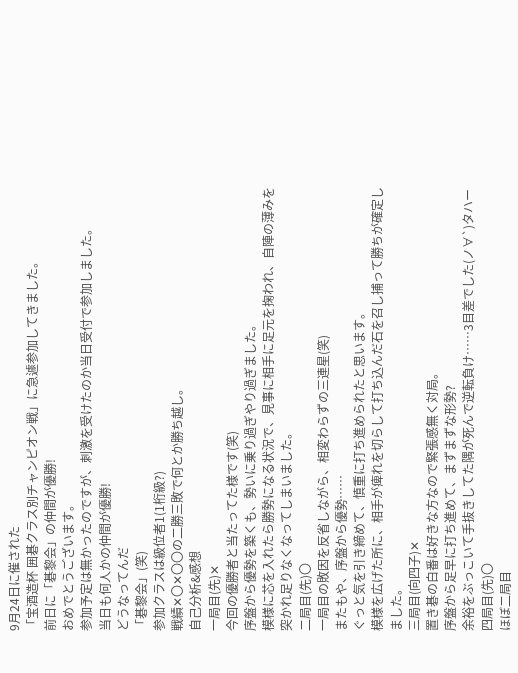9月24日に催された
「宝酒造杯 囲碁クラス別チャンピオン戦」に急遽参加してきました。
前日に「碁黎会」の仲間が優勝!
おめでとうございます。
参加予定は無かったのですが、刺激を受けたのか当日受付で参加しました。
当日も何人かの仲間が優勝!
どうなってんだ
「碁黎会」(笑)
参加クラスは級位者1(1桁級?)
戦績✕〇✕〇〇の二勝三敗で何とか勝ち越し。
自己分析&感想
一局目(先)✕
今回の優勝者と当たってた様です(笑)
序盤から優勢を築くも、勢いに乗り過ぎやり過ぎました。
模様に芯を入れたら勝勢になる状況で、見事に相手に足元を掬われ、自陣の薄みを突かれ足りなくなってしまいました。
二局目(先)〇
一局目の敗因を反省しながら、相変わらずの三連星(笑)
またもや、序盤から優勢……
ぐっと気を引き締めて、慎重に打ち進められたと思います。
模様を広げた所に、相手が痺れを切らして打ち込んだ石を召し捕って勝ちが確定しました。
三局目(向四子)✕
置き碁の白番は好きな方なので緊張感無く対局。
序盤から足早に打ち進めて、まずまずな形勢?
余裕をぶっこいて手抜きしてた隅が死んで逆転負け……3目差でした(ノ∀`)タハー
四局目(先)〇
ほぼ二局目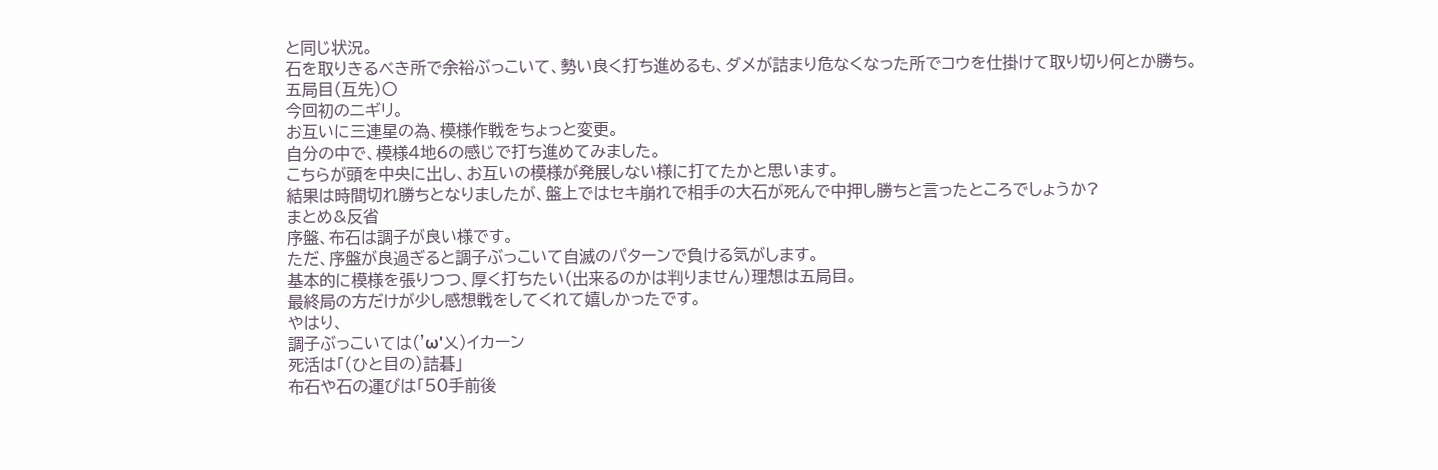と同じ状況。
石を取りきるべき所で余裕ぶっこいて、勢い良く打ち進めるも、ダメが詰まり危なくなった所でコウを仕掛けて取り切り何とか勝ち。
五局目(互先)〇
今回初のニギリ。
お互いに三連星の為、模様作戦をちょっと変更。
自分の中で、模様4地6の感じで打ち進めてみました。
こちらが頭を中央に出し、お互いの模様が発展しない様に打てたかと思います。
結果は時間切れ勝ちとなりましたが、盤上ではセキ崩れで相手の大石が死んで中押し勝ちと言ったところでしょうか?
まとめ&反省
序盤、布石は調子が良い様です。
ただ、序盤が良過ぎると調子ぶっこいて自滅のパターンで負ける気がします。
基本的に模様を張りつつ、厚く打ちたい(出来るのかは判りません)理想は五局目。
最終局の方だけが少し感想戦をしてくれて嬉しかったです。
やはり、
調子ぶっこいては('ω'乂)イカーン
死活は「(ひと目の)詰碁」
布石や石の運びは「50手前後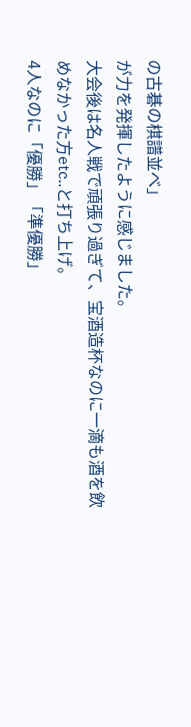の古碁の棋譜並べ」
が力を発揮したように感じました。
大会後は名人戦で頑張り過ぎて、宝酒造杯なのに一滴も酒を飲めなかった方etc..と打ち上げ。
4人なのに「優勝」「準優勝」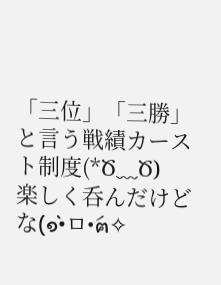「三位」「三勝」と言う戦績カースト制度(*Ծ﹏Ծ)
楽しく呑んだけどな(๑•̀ㅁ•́ฅ✧